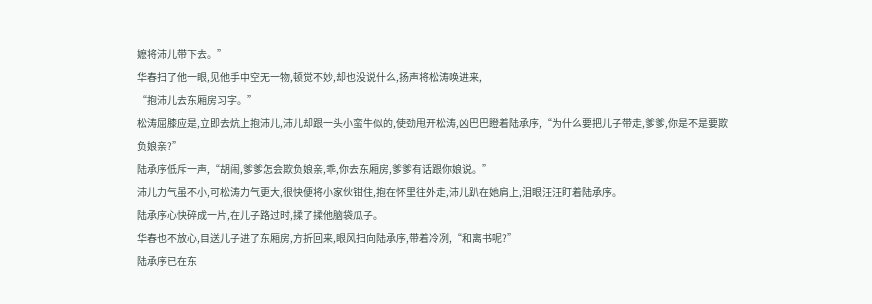嬷将沛儿带下去。”
华春扫了他一眼,见他手中空无一物,顿觉不妙,却也没说什么,扬声将松涛唤进来,
“抱沛儿去东厢房习字。”
松涛屈膝应是,立即去炕上抱沛儿,沛儿却跟一头小蛮牛似的,使劲甩开松涛,凶巴巴瞪着陆承序,“为什么要把儿子带走,爹爹,你是不是要欺负娘亲?”
陆承序低斥一声,“胡闹,爹爹怎会欺负娘亲,乖,你去东厢房,爹爹有话跟你娘说。”
沛儿力气虽不小,可松涛力气更大,很快便将小家伙钳住,抱在怀里往外走,沛儿趴在她肩上,泪眼汪汪盯着陆承序。
陆承序心快碎成一片,在儿子路过时,揉了揉他脑袋瓜子。
华春也不放心,目送儿子进了东厢房,方折回来,眼风扫向陆承序,带着冷冽,“和离书呢?”
陆承序已在东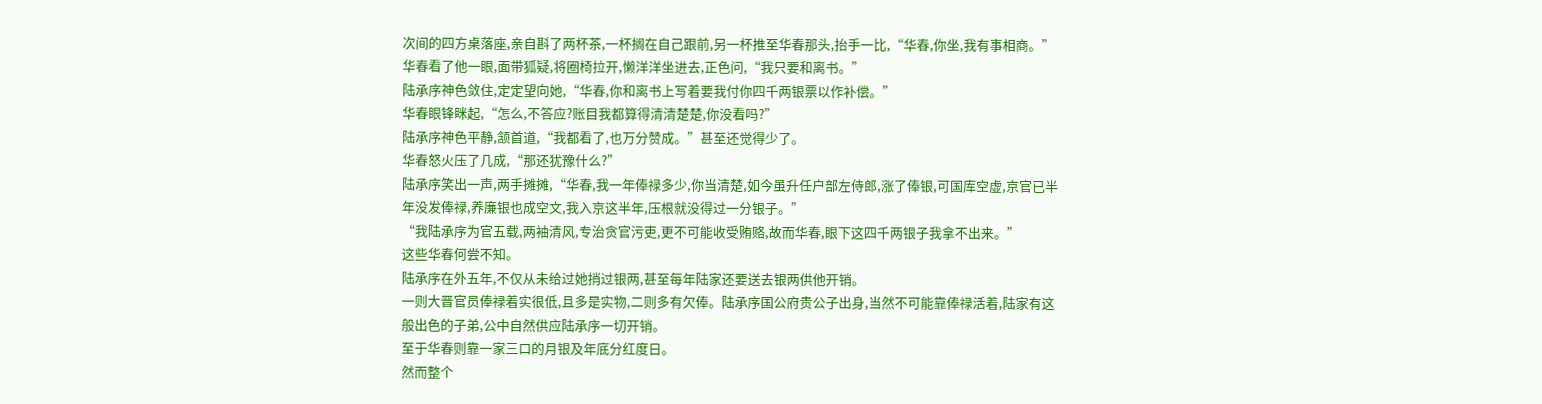次间的四方桌落座,亲自斟了两杯茶,一杯搁在自己跟前,另一杯推至华春那头,抬手一比,“华春,你坐,我有事相商。”
华春看了他一眼,面带狐疑,将圈椅拉开,懒洋洋坐进去,正色问,“我只要和离书。”
陆承序神色敛住,定定望向她,“华春,你和离书上写着要我付你四千两银票以作补偿。”
华春眼锋眯起,“怎么,不答应?账目我都算得清清楚楚,你没看吗?”
陆承序神色平静,颔首道,“我都看了,也万分赞成。”甚至还觉得少了。
华春怒火压了几成,“那还犹豫什么?”
陆承序笑出一声,两手摊摊,“华春,我一年俸禄多少,你当清楚,如今虽升任户部左侍郎,涨了俸银,可国库空虚,京官已半年没发俸禄,养廉银也成空文,我入京这半年,压根就没得过一分银子。”
“我陆承序为官五载,两袖清风,专治贪官污吏,更不可能收受贿赂,故而华春,眼下这四千两银子我拿不出来。”
这些华春何尝不知。
陆承序在外五年,不仅从未给过她捎过银两,甚至每年陆家还要送去银两供他开销。
一则大晋官员俸禄着实很低,且多是实物,二则多有欠俸。陆承序国公府贵公子出身,当然不可能靠俸禄活着,陆家有这般出色的子弟,公中自然供应陆承序一切开销。
至于华春则靠一家三口的月银及年底分红度日。
然而整个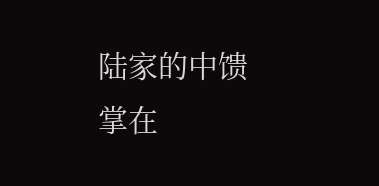陆家的中馈掌在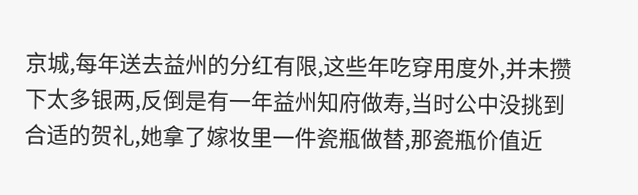京城,每年送去益州的分红有限,这些年吃穿用度外,并未攒下太多银两,反倒是有一年益州知府做寿,当时公中没挑到合适的贺礼,她拿了嫁妆里一件瓷瓶做替,那瓷瓶价值近